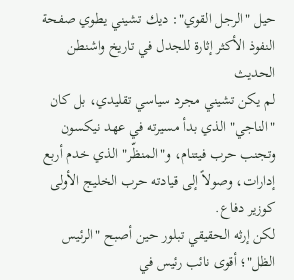حيل "الرجل القوي": ديك تشيني يطوي صفحة النفوذ الأكثر إثارة للجدل في تاريخ واشنطن الحديث
لم يكن تشيني مجرد سياسي تقليدي، بل كان "الناجي" الذي بدأ مسيرته في عهد نيكسون وتجنب حرب فيتنام، و"المنظّر" الذي خدم أربع إدارات، وصولاً إلى قيادته حرب الخليج الأولى كوزير دفاع.
لكن إرثه الحقيقي تبلور حين أصبح "الرئيس الظل"؛ أقوى نائب رئيس في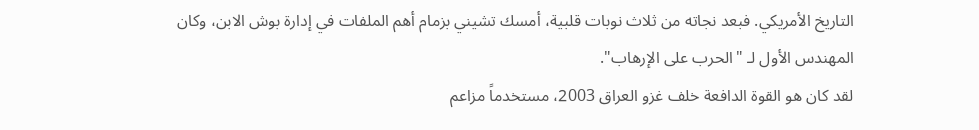التاريخ الأمريكي. فبعد نجاته من ثلاث نوبات قلبية، أمسك تشيني بزمام أهم الملفات في إدارة بوش الابن، وكان المهندس الأول لـ "الحرب على الإرهاب".
لقد كان هو القوة الدافعة خلف غزو العراق 2003، مستخدماً مزاعم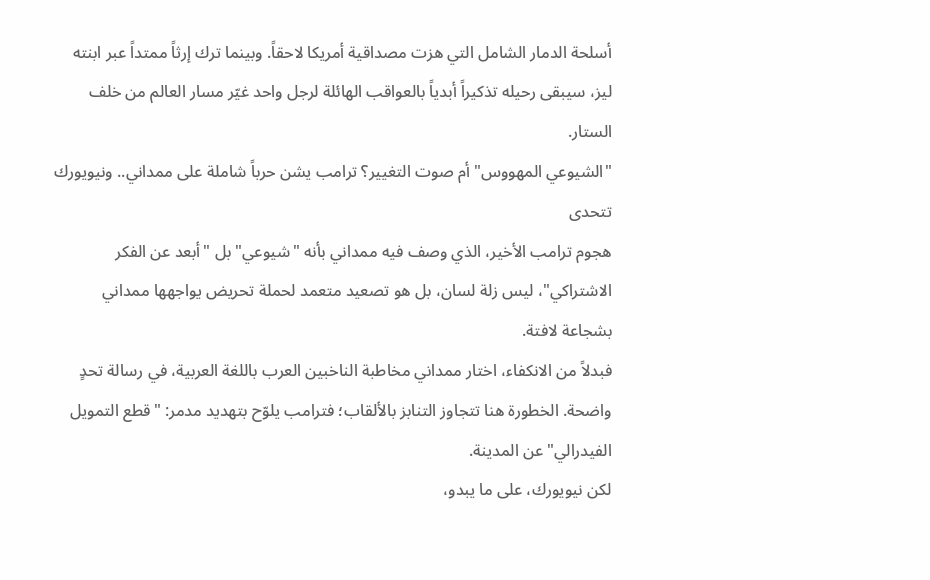أسلحة الدمار الشامل التي هزت مصداقية أمريكا لاحقاً. وبينما ترك إرثاً ممتداً عبر ابنته ليز، سيبقى رحيله تذكيراً أبدياً بالعواقب الهائلة لرجل واحد غيّر مسار العالم من خلف الستار.
"الشيوعي المهووس" أم صوت التغيير؟ ترامب يشن حرباً شاملة على ممداني.. ونيويورك تتحدى
هجوم ترامب الأخير، الذي وصف فيه ممداني بأنه "شيوعي" بل "أبعد عن الفكر الاشتراكي"، ليس زلة لسان، بل هو تصعيد متعمد لحملة تحريض يواجهها ممداني بشجاعة لافتة.
فبدلاً من الانكفاء، اختار ممداني مخاطبة الناخبين العرب باللغة العربية، في رسالة تحدٍ واضحة. الخطورة هنا تتجاوز التنابز بالألقاب؛ فترامب يلوّح بتهديد مدمر: "قطع التمويل الفيدرالي" عن المدينة.
لكن نيويورك، على ما يبدو،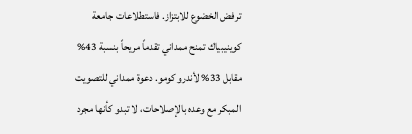ترفض الخضوع للابتزاز. فاستطلاعات جامعة كوينيبياك تمنح ممداني تقدماً مريحاً بنسبة 43% مقابل 33% لأندرو كومو. دعوة ممداني للتصويت المبكر مع وعده بالإصلاحات، لا تبدو كأنها مجرد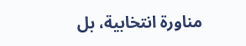مناورة انتخابية، بل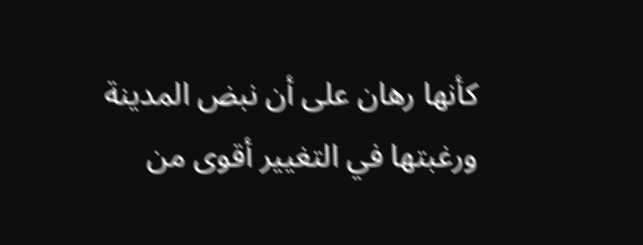كأنها رهان على أن نبض المدينة ورغبتها في التغيير أقوى من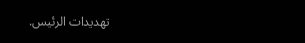تهديدات الرئيس.